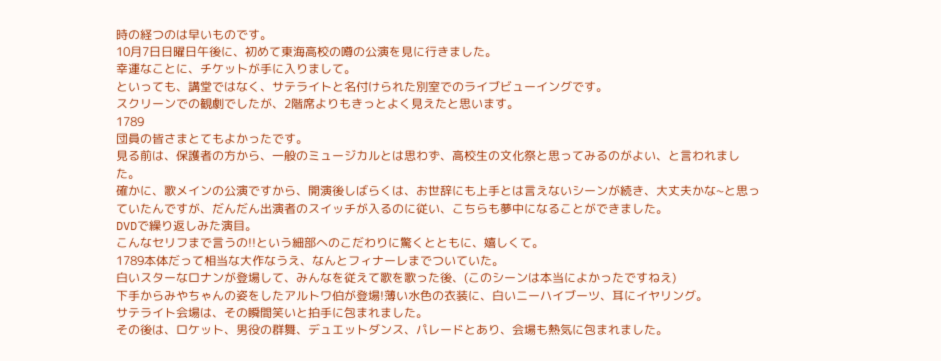時の経つのは早いものです。
10月7日日曜日午後に、初めて東海高校の噂の公演を見に行きました。
幸運なことに、チケットが手に入りまして。
といっても、講堂ではなく、サテライトと名付けられた別室でのライブビューイングです。
スクリーンでの観劇でしたが、2階席よりもきっとよく見えたと思います。
1789
団員の皆さまとてもよかったです。
見る前は、保護者の方から、一般のミュージカルとは思わず、高校生の文化祭と思ってみるのがよい、と言われました。
確かに、歌メインの公演ですから、開演後しばらくは、お世辞にも上手とは言えないシーンが続き、大丈夫かな~と思っていたんですが、だんだん出演者のスイッチが入るのに従い、こちらも夢中になることができました。
DVDで繰り返しみた演目。
こんなセリフまで言うの!!という細部へのこだわりに驚くとともに、嬉しくて。
1789本体だって相当な大作なうえ、なんとフィナーレまでついていた。
白いスターなロナンが登場して、みんなを従えて歌を歌った後、(このシーンは本当によかったですねえ)
下手からみやちゃんの姿をしたアルトワ伯が登場!薄い水色の衣装に、白いニーハイブーツ、耳にイヤリング。
サテライト会場は、その瞬間笑いと拍手に包まれました。
その後は、ロケット、男役の群舞、デュエットダンス、パレードとあり、会場も熱気に包まれました。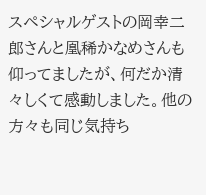スペシャルゲストの岡幸二郎さんと凰稀かなめさんも仰ってましたが、何だか清々しくて感動しました。他の方々も同じ気持ち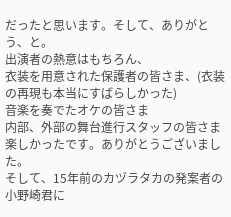だったと思います。そして、ありがとう、と。
出演者の熱意はもちろん、
衣装を用意された保護者の皆さま、(衣装の再現も本当にすばらしかった)
音楽を奏でたオケの皆さま
内部、外部の舞台進行スタッフの皆さま
楽しかったです。ありがとうございました。
そして、15年前のカヅラタカの発案者の小野崎君に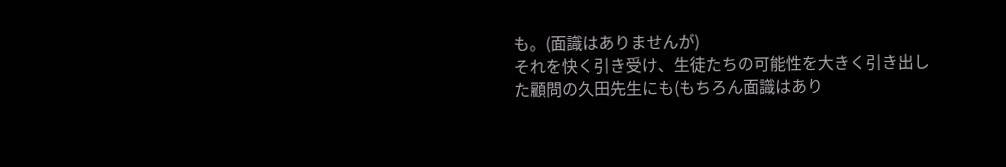も。(面識はありませんが)
それを快く引き受け、生徒たちの可能性を大きく引き出した顧問の久田先生にも(もちろん面識はあり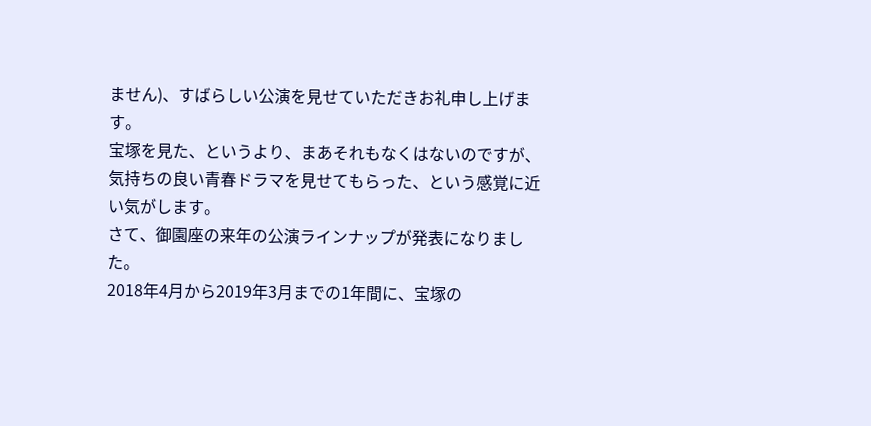ません)、すばらしい公演を見せていただきお礼申し上げます。
宝塚を見た、というより、まあそれもなくはないのですが、気持ちの良い青春ドラマを見せてもらった、という感覚に近い気がします。
さて、御園座の来年の公演ラインナップが発表になりました。
2018年4月から2019年3月までの1年間に、宝塚の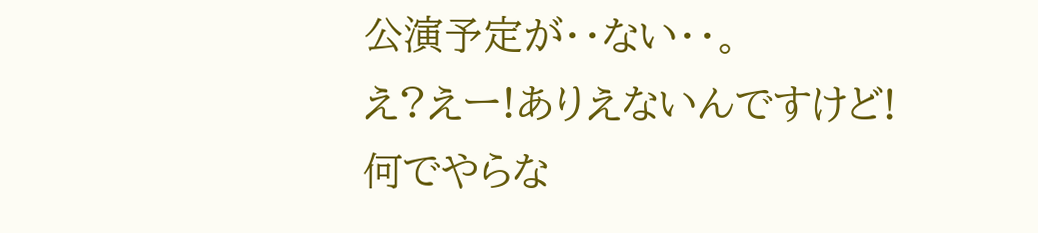公演予定が・・ない・・。
え?えー!ありえないんですけど!
何でやらな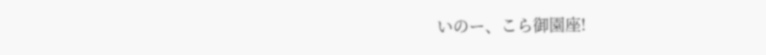いのー、こら御園座!